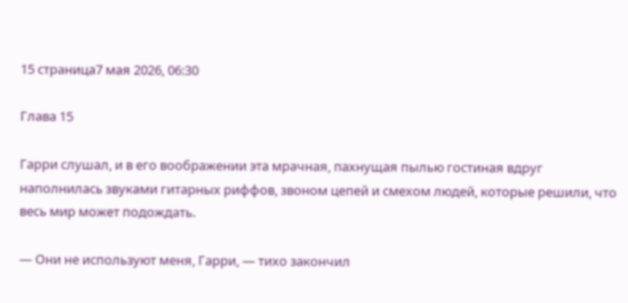15 страница7 мая 2026, 06:30

Глава 15

Гарри слушал, и в его воображении эта мрачная, пахнущая пылью гостиная вдруг наполнилась звуками гитарных риффов, звоном цепей и смехом людей, которые решили, что весь мир может подождать.

— Они не используют меня, Гарри, — тихо закончил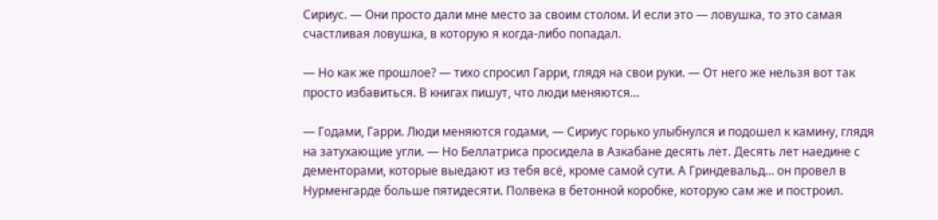Сириус. — Они просто дали мне место за своим столом. И если это — ловушка, то это самая счастливая ловушка, в которую я когда-либо попадал.

— Но как же прошлое? — тихо спросил Гарри, глядя на свои руки. — От него же нельзя вот так просто избавиться. В книгах пишут, что люди меняются…

— Годами, Гарри. Люди меняются годами, — Сириус горько улыбнулся и подошел к камину, глядя на затухающие угли. — Но Беллатриса просидела в Азкабане десять лет. Десять лет наедине с дементорами, которые выедают из тебя всё, кроме самой сути. А Гриндевальд… он провел в Нурменгарде больше пятидесяти. Полвека в бетонной коробке, которую сам же и построил.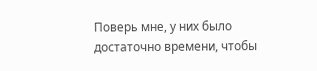Поверь мне, у них было достаточно времени, чтобы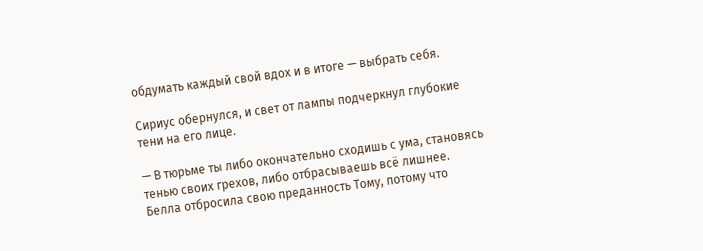обдумать каждый свой вдох и в итоге — выбрать себя.

Сириус обернулся, и свет от лампы подчеркнул глубокие тени на его лице.

— В тюрьме ты либо окончательно сходишь с ума, становясь тенью своих грехов, либо отбрасываешь всё лишнее. Белла отбросила свою преданность Тому, потому что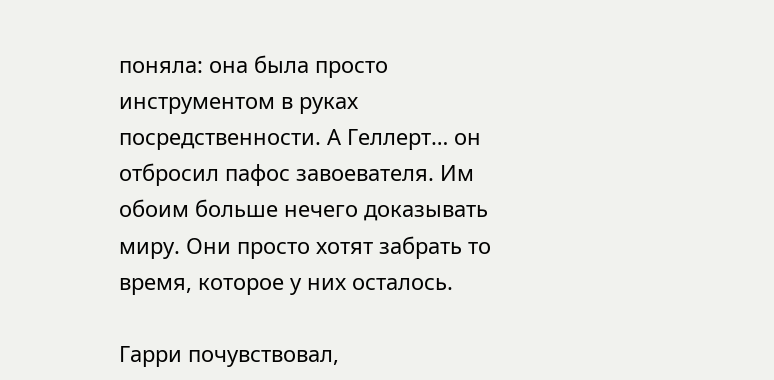поняла: она была просто инструментом в руках посредственности. А Геллерт… он отбросил пафос завоевателя. Им обоим больше нечего доказывать миру. Они просто хотят забрать то время, которое у них осталось.

Гарри почувствовал,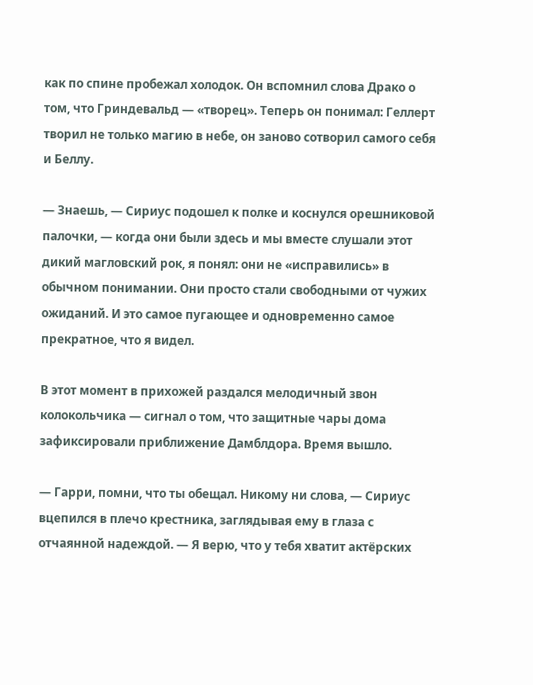как по спине пробежал холодок. Он вспомнил слова Драко о том, что Гриндевальд — «творец». Теперь он понимал: Геллерт творил не только магию в небе, он заново сотворил самого себя и Беллу.

— Знаешь, — Сириус подошел к полке и коснулся орешниковой палочки, — когда они были здесь и мы вместе слушали этот дикий магловский рок, я понял: они не «исправились» в обычном понимании. Они просто стали свободными от чужих ожиданий. И это самое пугающее и одновременно самое прекратное, что я видел.

В этот момент в прихожей раздался мелодичный звон колокольчика — сигнал о том, что защитные чары дома зафиксировали приближение Дамблдора. Время вышло.

— Гарри, помни, что ты обещал. Никому ни слова, — Сириус вцепился в плечо крестника, заглядывая ему в глаза с отчаянной надеждой. — Я верю, что у тебя хватит актёрских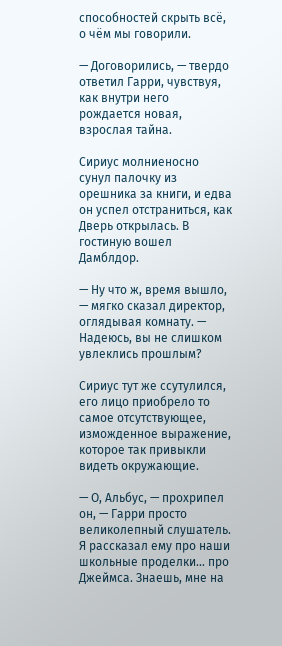способностей скрыть всё, о чём мы говорили.

— Договорились, — твердо ответил Гарри, чувствуя, как внутри него рождается новая, взрослая тайна.

Сириус молниеносно сунул палочку из орешника за книги, и едва он успел отстраниться, как Дверь открылась. В гостиную вошел Дамблдор.

— Ну что ж, время вышло, — мягко сказал директор, оглядывая комнату. — Надеюсь, вы не слишком увлеклись прошлым?

Сириус тут же ссутулился, его лицо приобрело то самое отсутствующее, изможденное выражение, которое так привыкли видеть окружающие.

— О, Альбус, — прохрипел он, — Гарри просто великолепный слушатель. Я рассказал ему про наши школьные проделки... про Джеймса. Знаешь, мне на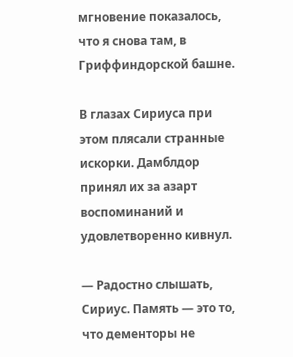мгновение показалось, что я снова там, в Гриффиндорской башне.

В глазах Сириуса при этом плясали странные искорки. Дамблдор принял их за азарт воспоминаний и удовлетворенно кивнул.

— Радостно слышать, Сириус. Память — это то, что дементоры не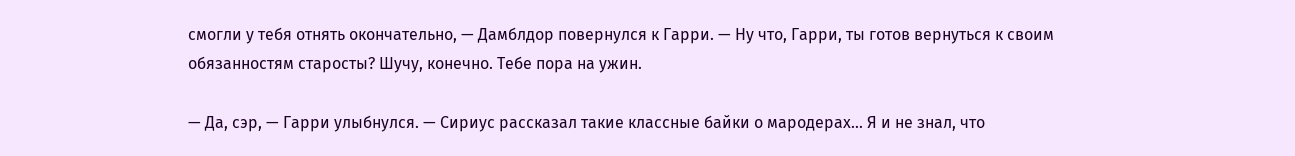смогли у тебя отнять окончательно, — Дамблдор повернулся к Гарри. — Ну что, Гарри, ты готов вернуться к своим обязанностям старосты? Шучу, конечно. Тебе пора на ужин.

— Да, сэр, — Гарри улыбнулся. — Сириус рассказал такие классные байки о мародерах... Я и не знал, что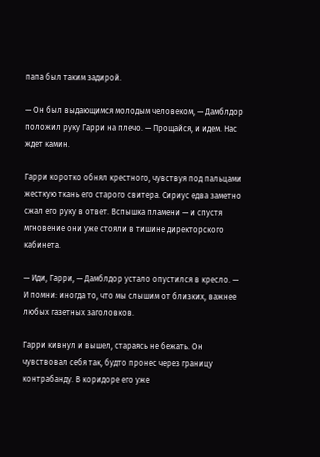папа был таким задирой.

— Он был выдающимся молодым человеком, — Дамблдор положил руку Гарри на плечо. — Прощайся, и идем. Нас ждет камин.

Гарри коротко обнял крестного, чувствуя под пальцами жесткую ткань его старого свитера. Сириус едва заметно сжал его руку в ответ. Вспышка пламени — и спустя мгновение они уже стояли в тишине директорского кабинета.

— Иди, Гарри, — Дамблдор устало опустился в кресло. — И помни: иногда то, что мы слышим от близких, важнее любых газетных заголовков.

Гарри кивнул и вышел, стараясь не бежать. Он чувствовал себя так, будто пронес через границу контрабанду. В коридоре его уже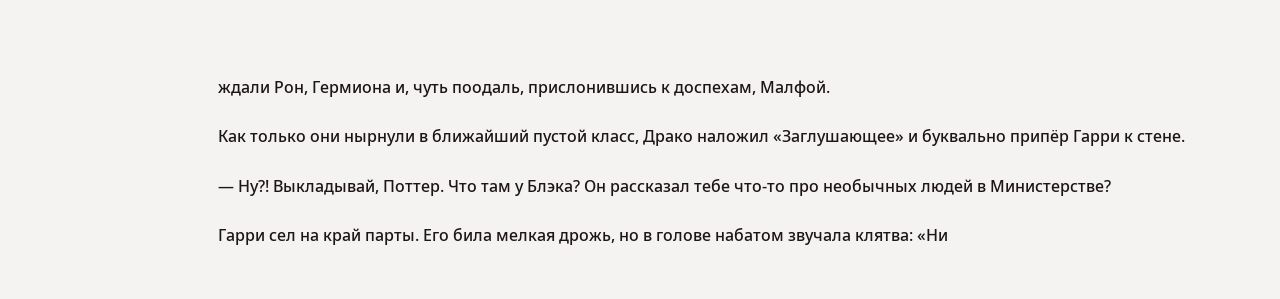ждали Рон, Гермиона и, чуть поодаль, прислонившись к доспехам, Малфой.

Как только они нырнули в ближайший пустой класс, Драко наложил «Заглушающее» и буквально припёр Гарри к стене.

— Ну?! Выкладывай, Поттер. Что там у Блэка? Он рассказал тебе что-то про необычных людей в Министерстве?

Гарри сел на край парты. Его била мелкая дрожь, но в голове набатом звучала клятва: «Ни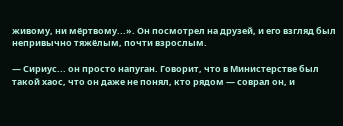живому, ни мёртвому...». Он посмотрел на друзей, и его взгляд был непривычно тяжёлым, почти взрослым.

— Сириус... он просто напуган. Говорит, что в Министерстве был такой хаос, что он даже не понял, кто рядом — соврал он, и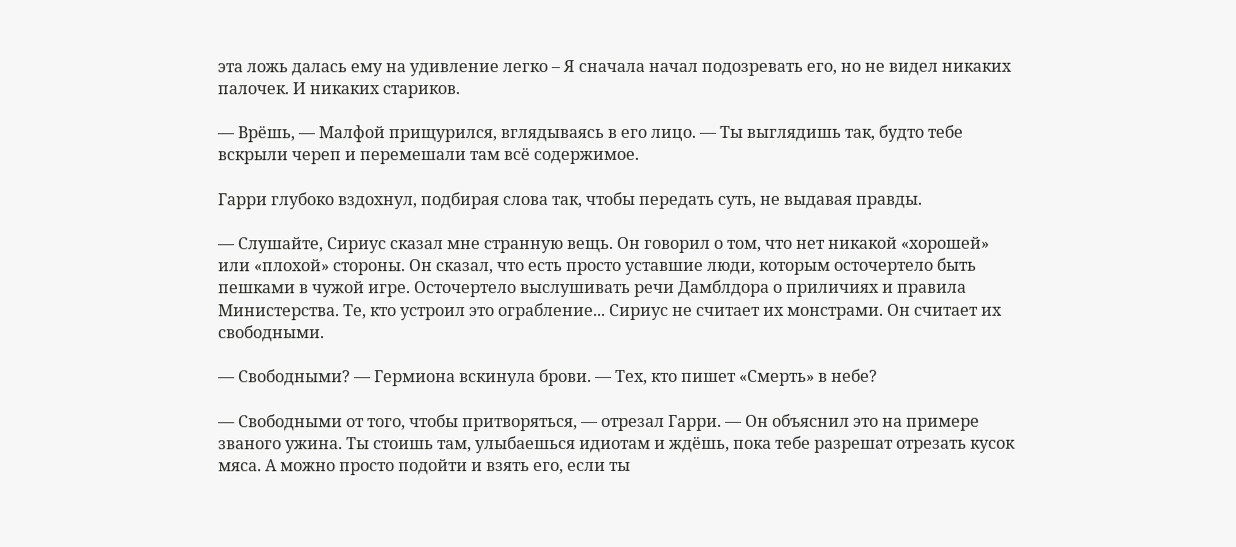эта ложь далась ему на удивление легко – Я сначала начал подозревать его, но не видел никаких палочек. И никаких стариков.

— Врёшь, — Малфой прищурился, вглядываясь в его лицо. — Ты выглядишь так, будто тебе вскрыли череп и перемешали там всё содержимое.

Гарри глубоко вздохнул, подбирая слова так, чтобы передать суть, не выдавая правды.

— Слушайте, Сириус сказал мне странную вещь. Он говорил о том, что нет никакой «хорошей» или «плохой» стороны. Он сказал, что есть просто уставшие люди, которым осточертело быть пешками в чужой игре. Осточертело выслушивать речи Дамблдора о приличиях и правила Министерства. Те, кто устроил это ограбление... Сириус не считает их монстрами. Он считает их свободными.

— Свободными? — Гермиона вскинула брови. — Тех, кто пишет «Смерть» в небе?

— Свободными от того, чтобы притворяться, — отрезал Гарри. — Он объяснил это на примере званого ужина. Ты стоишь там, улыбаешься идиотам и ждёшь, пока тебе разрешат отрезать кусок мяса. А можно просто подойти и взять его, если ты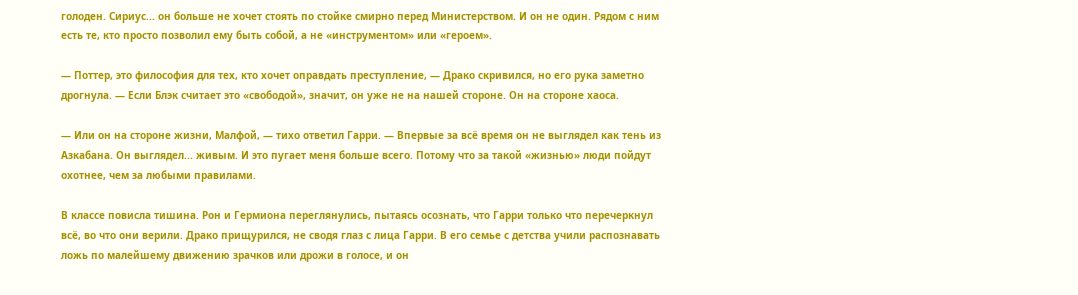голоден. Сириус... он больше не хочет стоять по стойке смирно перед Министерством. И он не один. Рядом с ним есть те, кто просто позволил ему быть собой, а не «инструментом» или «героем».

— Поттер, это философия для тех, кто хочет оправдать преступление, — Драко скривился, но его рука заметно дрогнула. — Если Блэк считает это «свободой», значит, он уже не на нашей стороне. Он на стороне хаоса.

— Или он на стороне жизни, Малфой, — тихо ответил Гарри. — Впервые за всё время он не выглядел как тень из Азкабана. Он выглядел... живым. И это пугает меня больше всего. Потому что за такой «жизнью» люди пойдут охотнее, чем за любыми правилами.

В классе повисла тишина. Рон и Гермиона переглянулись, пытаясь осознать, что Гарри только что перечеркнул всё, во что они верили. Драко прищурился, не сводя глаз с лица Гарри. В его семье с детства учили распознавать ложь по малейшему движению зрачков или дрожи в голосе, и он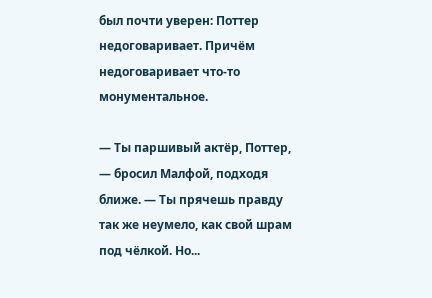был почти уверен: Поттер недоговаривает. Причём недоговаривает что-то монументальное.

— Ты паршивый актёр, Поттер, — бросил Малфой, подходя ближе. — Ты прячешь правду так же неумело, как свой шрам под чёлкой. Но...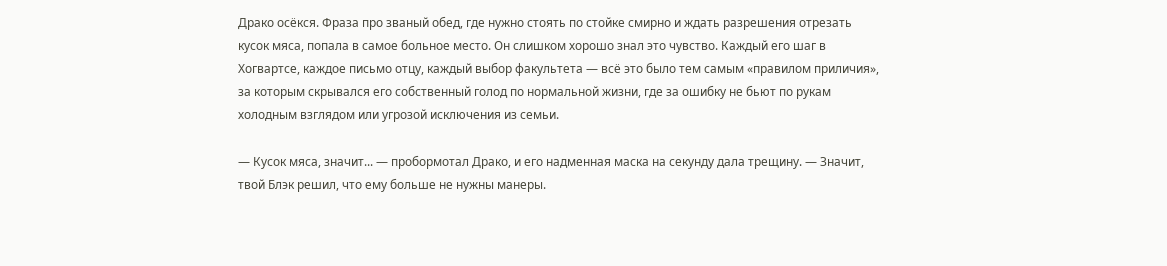Драко осёкся. Фраза про званый обед, где нужно стоять по стойке смирно и ждать разрешения отрезать кусок мяса, попала в самое больное место. Он слишком хорошо знал это чувство. Каждый его шаг в Хогвартсе, каждое письмо отцу, каждый выбор факультета — всё это было тем самым «правилом приличия», за которым скрывался его собственный голод по нормальной жизни, где за ошибку не бьют по рукам холодным взглядом или угрозой исключения из семьи.

— Кусок мяса, значит... — пробормотал Драко, и его надменная маска на секунду дала трещину. — Значит, твой Блэк решил, что ему больше не нужны манеры.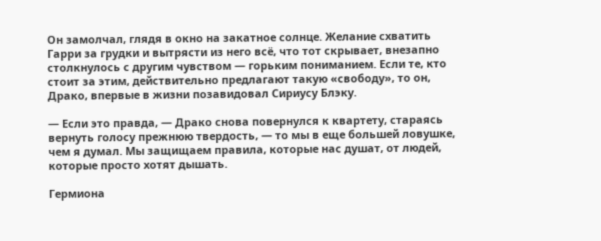Он замолчал, глядя в окно на закатное солнце. Желание схватить Гарри за грудки и вытрясти из него всё, что тот скрывает, внезапно столкнулось с другим чувством — горьким пониманием. Если те, кто стоит за этим, действительно предлагают такую «свободу», то он, Драко, впервые в жизни позавидовал Сириусу Блэку.

— Если это правда, — Драко снова повернулся к квартету, стараясь вернуть голосу прежнюю твердость, — то мы в еще большей ловушке, чем я думал. Мы защищаем правила, которые нас душат, от людей, которые просто хотят дышать.

Гермиона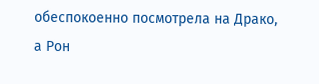обеспокоенно посмотрела на Драко, а Рон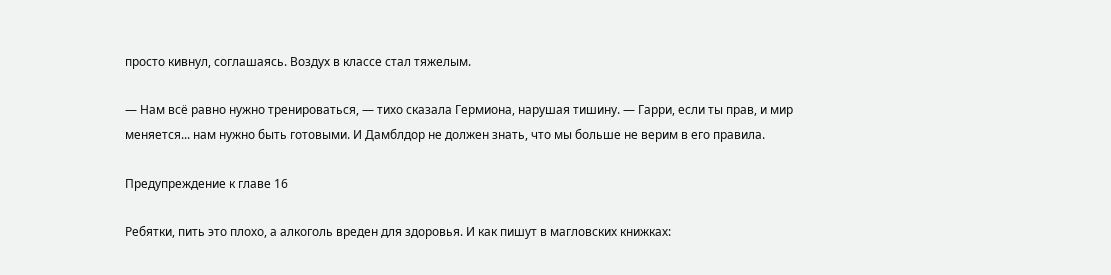просто кивнул, соглашаясь. Воздух в классе стал тяжелым.

— Нам всё равно нужно тренироваться, — тихо сказала Гермиона, нарушая тишину. — Гарри, если ты прав, и мир меняется... нам нужно быть готовыми. И Дамблдор не должен знать, что мы больше не верим в его правила.

Предупреждение к главе 16

Ребятки, пить это плохо, а алкоголь вреден для здоровья. И как пишут в магловских книжках: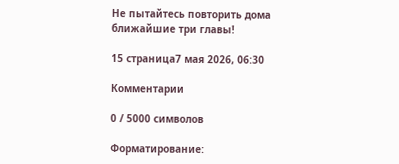Не пытайтесь повторить дома ближайшие три главы!

15 страница7 мая 2026, 06:30

Комментарии

0 / 5000 символов

Форматирование: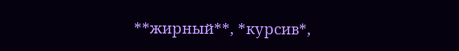**жирный**, *курсив*,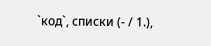`код`, списки (- / 1.),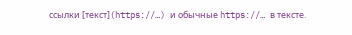ссылки [текст](https://…) и обычные https://… в тексте.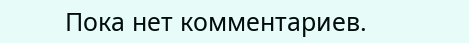Пока нет комментариев.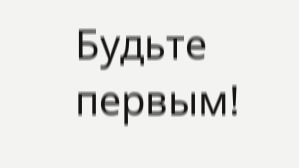Будьте первым!